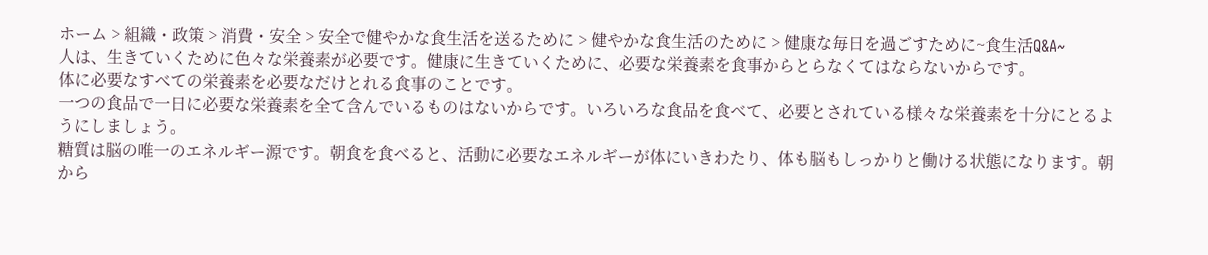ホーム > 組織・政策 > 消費・安全 > 安全で健やかな食生活を送るために > 健やかな食生活のために > 健康な毎日を過ごすために~食生活Q&A~
人は、生きていくために色々な栄養素が必要です。健康に生きていくために、必要な栄養素を食事からとらなくてはならないからです。
体に必要なすべての栄養素を必要なだけとれる食事のことです。
一つの食品で一日に必要な栄養素を全て含んでいるものはないからです。いろいろな食品を食べて、必要とされている様々な栄養素を十分にとるようにしましょう。
糖質は脳の唯一のエネルギー源です。朝食を食べると、活動に必要なエネルギーが体にいきわたり、体も脳もしっかりと働ける状態になります。朝から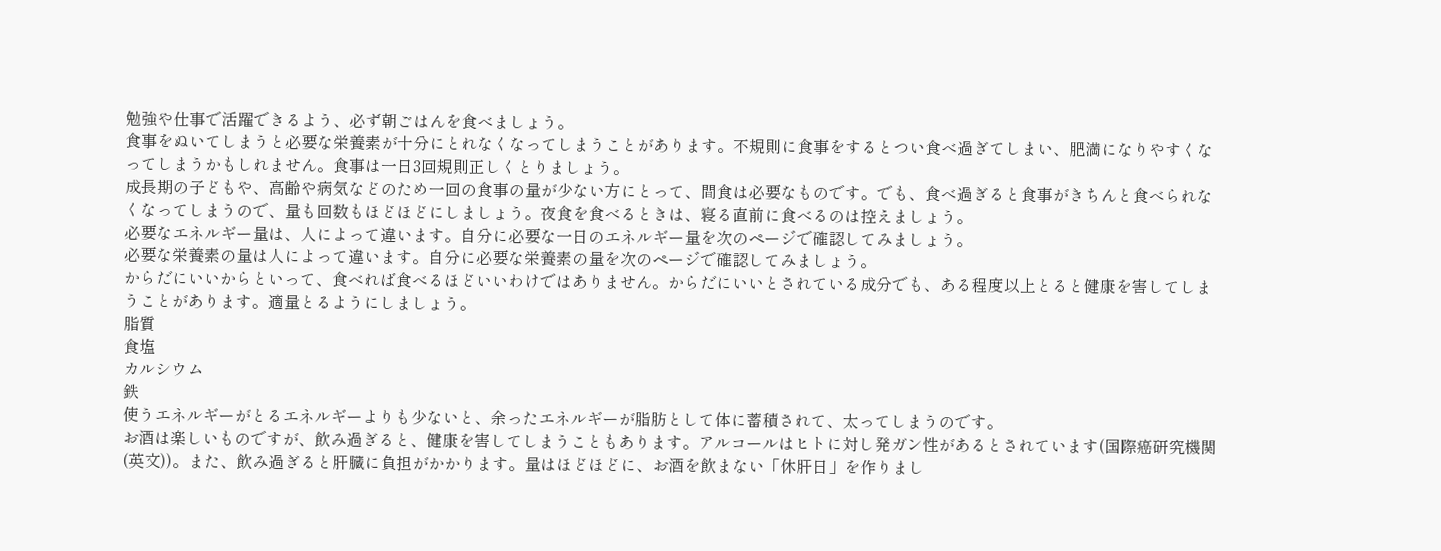勉強や仕事で活躍できるよう、必ず朝ごはんを食べましょう。
食事をぬいてしまうと必要な栄養素が十分にとれなくなってしまうことがあります。不規則に食事をするとつい食べ過ぎてしまい、肥満になりやすくなってしまうかもしれません。食事は一日3回規則正しくとりましょう。
成長期の子どもや、高齢や病気などのため一回の食事の量が少ない方にとって、間食は必要なものです。でも、食べ過ぎると食事がきちんと食べられなくなってしまうので、量も回数もほどほどにしましょう。夜食を食べるときは、寝る直前に食べるのは控えましょう。
必要なエネルギー量は、人によって違います。自分に必要な一日のエネルギー量を次のページで確認してみましょう。
必要な栄養素の量は人によって違います。自分に必要な栄養素の量を次のページで確認してみましょう。
からだにいいからといって、食べれば食べるほどいいわけではありません。からだにいいとされている成分でも、ある程度以上とると健康を害してしまうことがあります。適量とるようにしましょう。
脂質
食塩
カルシウム
鉄
使うエネルギーがとるエネルギーよりも少ないと、余ったエネルギーが脂肪として体に蓄積されて、太ってしまうのです。
お酒は楽しいものですが、飲み過ぎると、健康を害してしまうこともあります。アルコールはヒトに対し発ガン性があるとされています(国際癌研究機関(英文))。また、飲み過ぎると肝臓に負担がかかります。量はほどほどに、お酒を飲まない「休肝日」を作りまし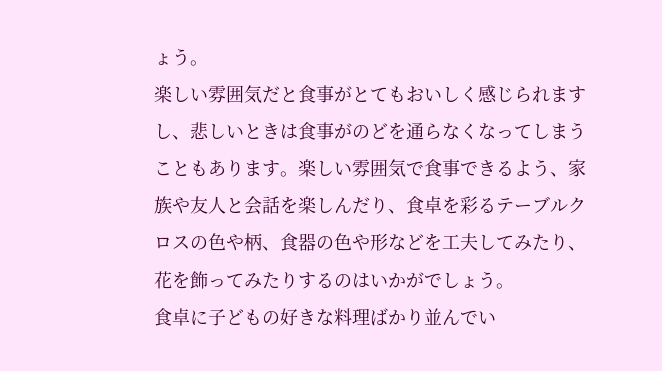ょう。
楽しい雰囲気だと食事がとてもおいしく感じられますし、悲しいときは食事がのどを通らなくなってしまうこともあります。楽しい雰囲気で食事できるよう、家族や友人と会話を楽しんだり、食卓を彩るテーブルクロスの色や柄、食器の色や形などを工夫してみたり、花を飾ってみたりするのはいかがでしょう。
食卓に子どもの好きな料理ばかり並んでい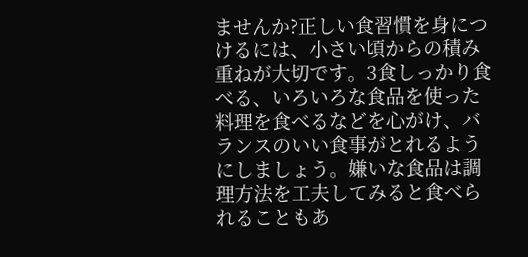ませんか?正しい食習慣を身につけるには、小さい頃からの積み重ねが大切です。3食しっかり食べる、いろいろな食品を使った料理を食べるなどを心がけ、バランスのいい食事がとれるようにしましょう。嫌いな食品は調理方法を工夫してみると食べられることもあ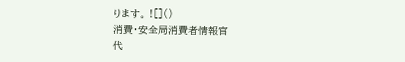ります。 ![]()
消費・安全局消費者情報官
代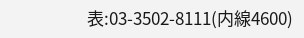表:03-3502-8111(内線4600)